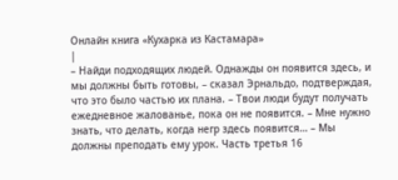Онлайн книга «Кухарка из Кастамара»
|
– Найди подходящих людей. Однажды он появится здесь, и мы должны быть готовы, – сказал Эрнальдо, подтверждая, что это было частью их плана. – Твои люди будут получать ежедневное жалованье, пока он не появится. – Мне нужно знать, что делать, когда негр здесь появится… – Мы должны преподать ему урок. Часть третья 16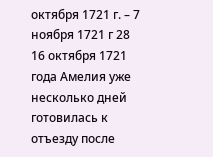октября 1721 г. – 7 ноября 1721 г 28 16 октября 1721 года Амелия уже несколько дней готовилась к отъезду после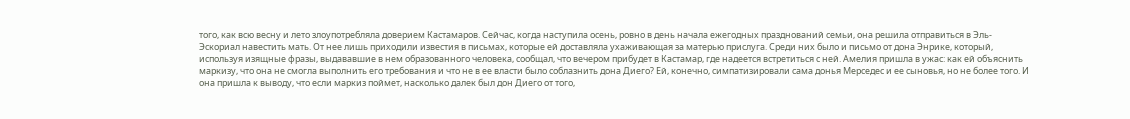того, как всю весну и лето злоупотребляла доверием Кастамаров. Сейчас, когда наступила осень, ровно в день начала ежегодных празднований семьи, она решила отправиться в Эль-Эскориал навестить мать. От нее лишь приходили известия в письмах, которые ей доставляла ухаживающая за матерью прислуга. Среди них было и письмо от дона Энрике, который, используя изящные фразы, выдававшие в нем образованного человека, сообщал, что вечером прибудет в Кастамар, где надеется встретиться с ней. Амелия пришла в ужас: как ей объяснить маркизу, что она не смогла выполнить его требования и что не в ее власти было соблазнить дона Диего? Ей, конечно, симпатизировали сама донья Мерседес и ее сыновья, но не более того. И она пришла к выводу, что если маркиз поймет, насколько далек был дон Диего от того,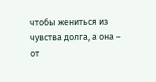чтобы жениться из чувства долга, а она – от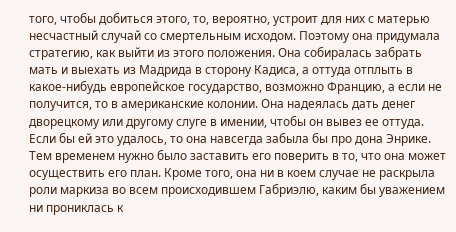того, чтобы добиться этого, то, вероятно, устроит для них с матерью несчастный случай со смертельным исходом. Поэтому она придумала стратегию, как выйти из этого положения. Она собиралась забрать мать и выехать из Мадрида в сторону Кадиса, а оттуда отплыть в какое-нибудь европейское государство, возможно Францию, а если не получится, то в американские колонии. Она надеялась дать денег дворецкому или другому слуге в имении, чтобы он вывез ее оттуда. Если бы ей это удалось, то она навсегда забыла бы про дона Энрике. Тем временем нужно было заставить его поверить в то, что она может осуществить его план. Кроме того, она ни в коем случае не раскрыла роли маркиза во всем происходившем Габриэлю, каким бы уважением ни прониклась к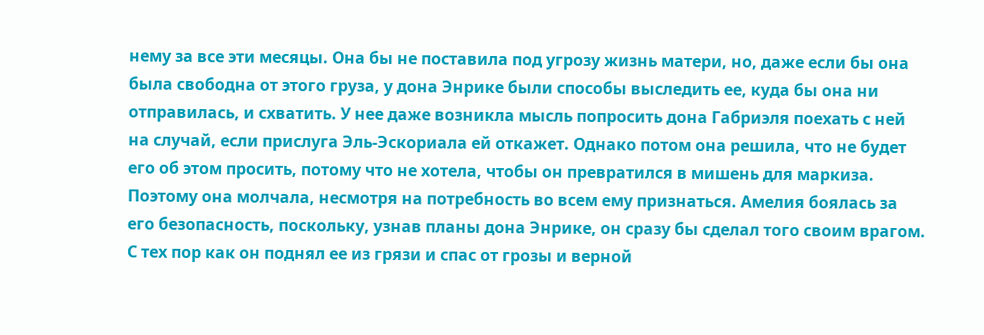нему за все эти месяцы. Она бы не поставила под угрозу жизнь матери, но, даже если бы она была свободна от этого груза, у дона Энрике были способы выследить ее, куда бы она ни отправилась, и схватить. У нее даже возникла мысль попросить дона Габриэля поехать с ней на случай, если прислуга Эль-Эскориала ей откажет. Однако потом она решила, что не будет его об этом просить, потому что не хотела, чтобы он превратился в мишень для маркиза. Поэтому она молчала, несмотря на потребность во всем ему признаться. Амелия боялась за его безопасность, поскольку, узнав планы дона Энрике, он сразу бы сделал того своим врагом. С тех пор как он поднял ее из грязи и спас от грозы и верной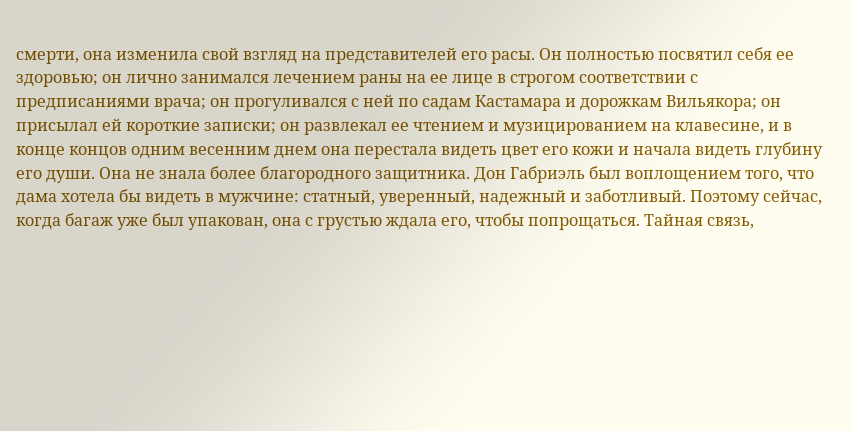смерти, она изменила свой взгляд на представителей его расы. Он полностью посвятил себя ее здоровью; он лично занимался лечением раны на ее лице в строгом соответствии с предписаниями врача; он прогуливался с ней по садам Кастамара и дорожкам Вильякора; он присылал ей короткие записки; он развлекал ее чтением и музицированием на клавесине, и в конце концов одним весенним днем она перестала видеть цвет его кожи и начала видеть глубину его души. Она не знала более благородного защитника. Дон Габриэль был воплощением того, что дама хотела бы видеть в мужчине: статный, уверенный, надежный и заботливый. Поэтому сейчас, когда багаж уже был упакован, она с грустью ждала его, чтобы попрощаться. Тайная связь,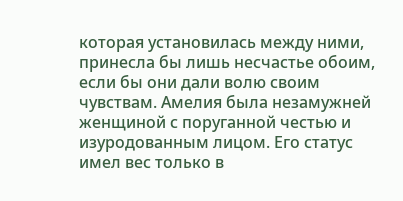которая установилась между ними, принесла бы лишь несчастье обоим, если бы они дали волю своим чувствам. Амелия была незамужней женщиной с поруганной честью и изуродованным лицом. Его статус имел вес только в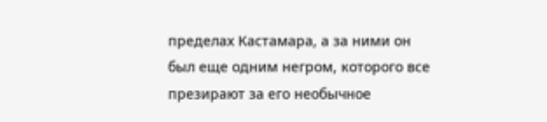пределах Кастамара, а за ними он был еще одним негром, которого все презирают за его необычное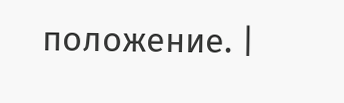положение. |